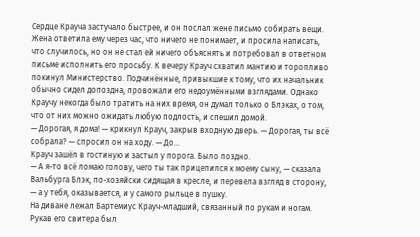Сердце Крауча застучало быстрее, и он послал жене письмо собирать вещи. Жена ответила ему через час, что ничего не понимает, и просила написать, что случилось, но он не стал ей ничего объяснять и потребовал в ответном письме исполнить его просьбу. К вечеру Крауч схватил мантию и торопливо покинул Министерство. Подчинённые, привыкшие к тому, что их начальник обычно сидел допоздна, провожали его недоумёнными взглядами. Однако Краучу некогда было тратить на них время, он думал только о Блэках, о том, что от них можно ожидать любую подлость, и спешил домой.
— Дорогая, я дома! — крикнул Крауч, закрыв входную дверь. — Дорогая, ты всё собрала? — спросил он на ходу. — До…
Крауч зашёл в гостиную и застыл у порога. Было поздно.
— А я-то всё ломаю голову, чего ты так прицепился к моему сыну, — сказала Вальбурга Блэк, по-хозяйски сидящая в кресле, и перевела взгляд в сторону, — а у тебя, оказывается, и у самого рыльце в пушку.
На диване лежал Бартемиус Крауч-младший, связанный по рукам и ногам. Рукав его свитера был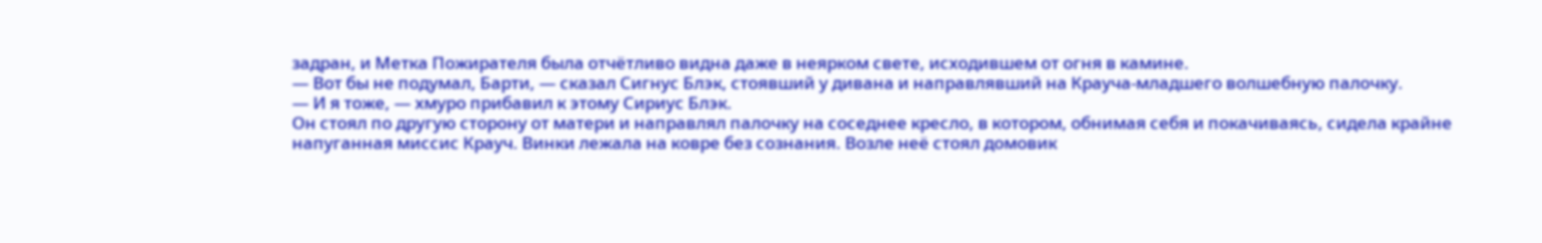задран, и Метка Пожирателя была отчётливо видна даже в неярком свете, исходившем от огня в камине.
— Вот бы не подумал, Барти, — сказал Сигнус Блэк, стоявший у дивана и направлявший на Крауча-младшего волшебную палочку.
— И я тоже, — хмуро прибавил к этому Сириус Блэк.
Он стоял по другую сторону от матери и направлял палочку на соседнее кресло, в котором, обнимая себя и покачиваясь, сидела крайне напуганная миссис Крауч. Винки лежала на ковре без сознания. Возле неё стоял домовик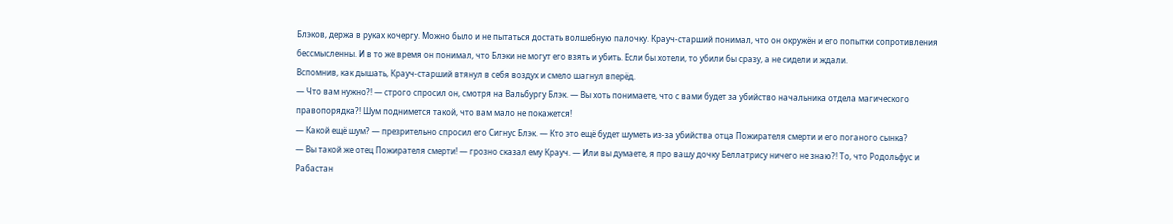Блэков, держа в руках кочергу. Можно было и не пытаться достать волшебную палочку. Крауч-старший понимал, что он окружён и его попытки сопротивления бессмысленны. И в то же время он понимал, что Блэки не могут его взять и убить. Если бы хотели, то убили бы сразу, а не сидели и ждали.
Вспомнив, как дышать, Крауч-старший втянул в себя воздух и смело шагнул вперёд.
— Что вам нужно?! — строго спросил он, смотря на Вальбургу Блэк. — Вы хоть понимаете, что с вами будет за убийство начальника отдела магического правопорядка?! Шум поднимется такой, что вам мало не покажется!
— Какой ещё шум? — презрительно спросил его Сигнус Блэк. — Кто это ещё будет шуметь из-за убийства отца Пожирателя смерти и его поганого сынка?
— Вы такой же отец Пожирателя смерти! — грозно сказал ему Крауч. — Или вы думаете, я про вашу дочку Беллатрису ничего не знаю?! То, что Родольфус и Рабастан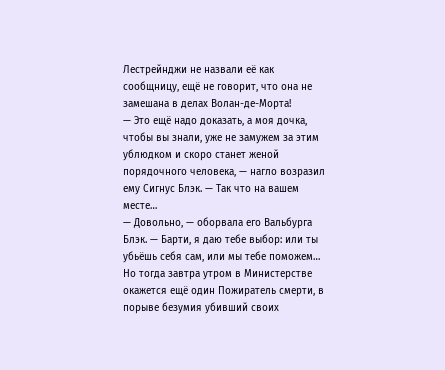Лестрейнджи не назвали её как сообщницу, ещё не говорит, что она не замешана в делах Волан-де-Морта!
— Это ещё надо доказать, а моя дочка, чтобы вы знали, уже не замужем за этим ублюдком и скоро станет женой порядочного человека, — нагло возразил ему Сигнус Блэк. — Так что на вашем месте…
— Довольно, — оборвала его Вальбурга Блэк. — Барти, я даю тебе выбор: или ты убьёшь себя сам, или мы тебе поможем… Но тогда завтра утром в Министерстве окажется ещё один Пожиратель смерти, в порыве безумия убивший своих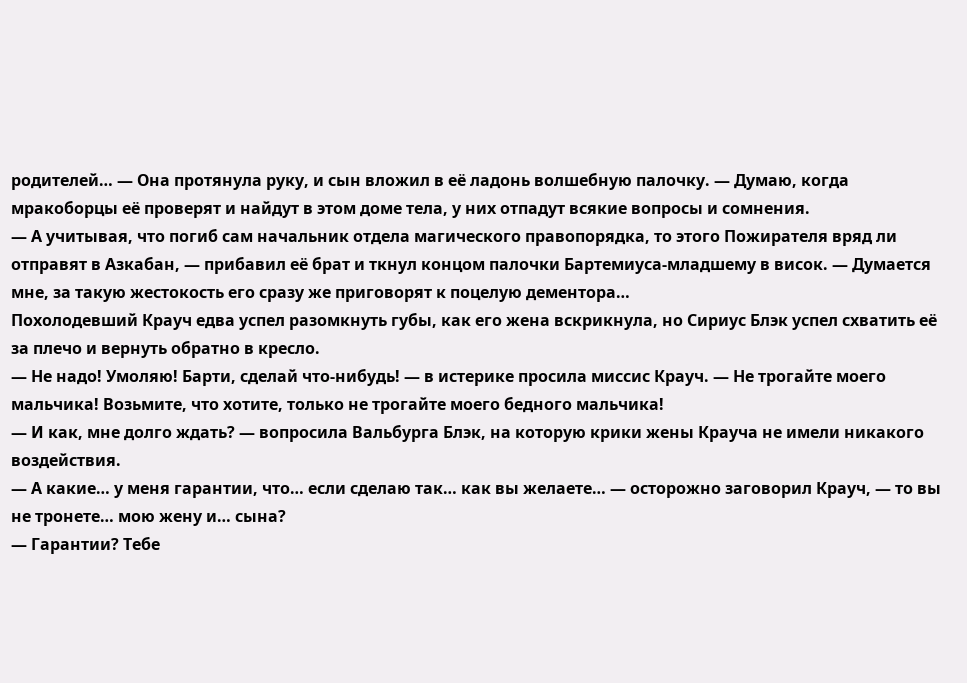родителей… — Она протянула руку, и сын вложил в её ладонь волшебную палочку. — Думаю, когда мракоборцы её проверят и найдут в этом доме тела, у них отпадут всякие вопросы и сомнения.
— А учитывая, что погиб сам начальник отдела магического правопорядка, то этого Пожирателя вряд ли отправят в Азкабан, — прибавил её брат и ткнул концом палочки Бартемиуса-младшему в висок. — Думается мне, за такую жестокость его сразу же приговорят к поцелую дементора…
Похолодевший Крауч едва успел разомкнуть губы, как его жена вскрикнула, но Сириус Блэк успел схватить её за плечо и вернуть обратно в кресло.
— Не надо! Умоляю! Барти, сделай что-нибудь! — в истерике просила миссис Крауч. — Не трогайте моего мальчика! Возьмите, что хотите, только не трогайте моего бедного мальчика!
— И как, мне долго ждать? — вопросила Вальбурга Блэк, на которую крики жены Крауча не имели никакого воздействия.
— А какие… у меня гарантии, что… если сделаю так… как вы желаете… — осторожно заговорил Крауч, — то вы не тронете… мою жену и… сына?
— Гарантии? Тебе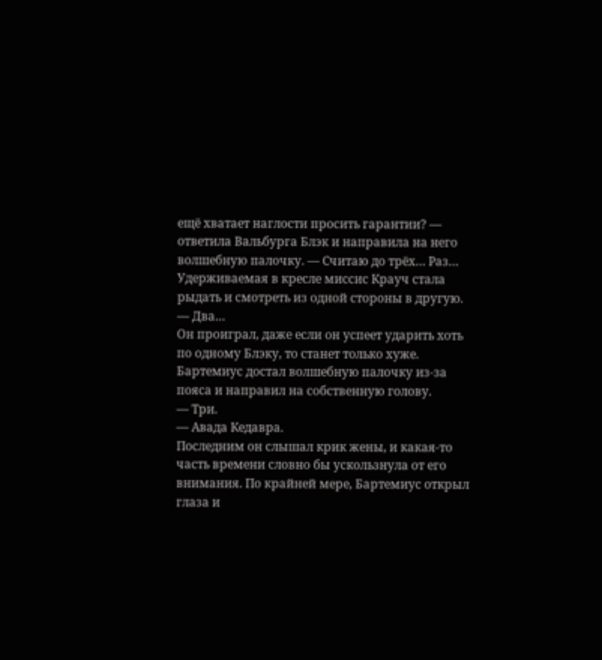ещё хватает наглости просить гарантии? — ответила Вальбурга Блэк и направила на него волшебную палочку. — Считаю до трёх… Раз…
Удерживаемая в кресле миссис Крауч стала рыдать и смотреть из одной стороны в другую.
— Два…
Он проиграл, даже если он успеет ударить хоть по одному Блэку, то станет только хуже. Бартемиус достал волшебную палочку из-за пояса и направил на собственную голову.
— Три.
— Авада Кедавра.
Последним он слышал крик жены, и какая-то часть времени словно бы ускользнула от его внимания. По крайней мере, Бартемиус открыл глаза и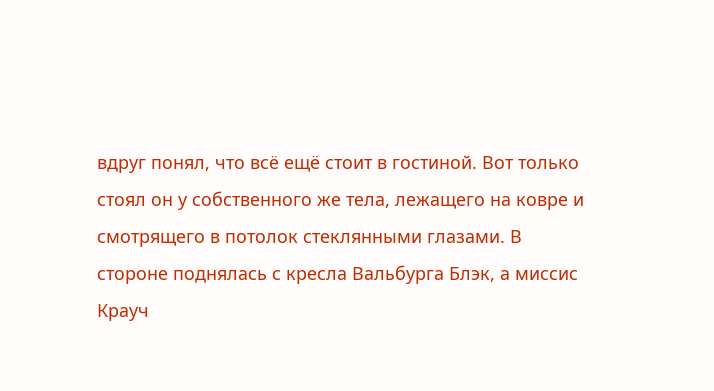вдруг понял, что всё ещё стоит в гостиной. Вот только стоял он у собственного же тела, лежащего на ковре и смотрящего в потолок стеклянными глазами. В стороне поднялась с кресла Вальбурга Блэк, а миссис Крауч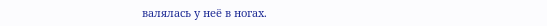валялась у неё в ногах.